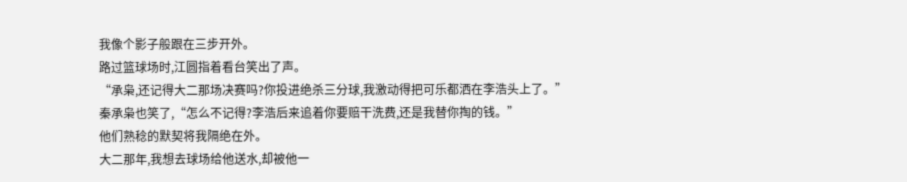我像个影子般跟在三步开外。
路过篮球场时,江圆指着看台笑出了声。
“承枭,还记得大二那场决赛吗?你投进绝杀三分球,我激动得把可乐都洒在李浩头上了。”
秦承枭也笑了,“怎么不记得?李浩后来追着你要赔干洗费,还是我替你掏的钱。”
他们熟稔的默契将我隔绝在外。
大二那年,我想去球场给他送水,却被他一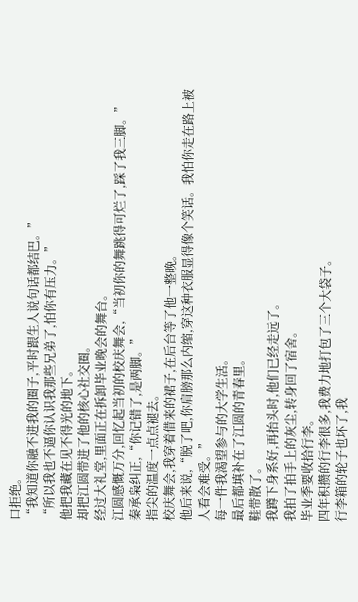口拒绝。
“我知道你融不进我的圈子,平时跟生人说句话都结巴。”
“所以我也不逼你认识我那些兄弟了,怕你有压力。”
他把我藏在见不得光的地下。
却把江圆带进了他的核心社交圈。
经过大礼堂,里面正在拆卸毕业晚会的舞台。
江圆感慨万分,回忆起当初的校庆舞会,“当初你的舞跳得可烂了,踩了我三脚。”
秦承枭纠正,“你记错了,是两脚。”
指尖的温度一点点褪去。
校庆舞会,我穿着借来的裙子,在后台等了他一整晚。
他后来说,“脱了吧,你肩膀那么内缩,穿这种衣服显得像个笑话。我怕你走在路上被人看会难受。”
每一件我渴望参与的大学生活。
最后都填补在了江圆的青春里。
鞋带散了。
我蹲下身系好,再抬头时,他们已经走远了。
我拍了拍手上的灰尘,转身回了宿舍。
毕业季要收拾行李。
四年积攒的行李很多,我费力地打包了三个大袋子。
行李箱的轮子也坏了,我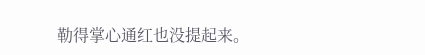勒得掌心通红也没提起来。